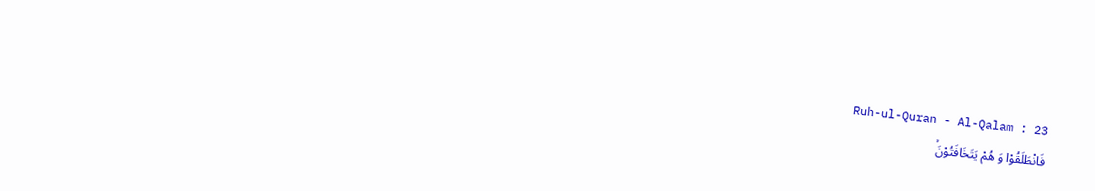Ruh-ul-Quran - Al-Qalam : 23
فَانْطَلَقُوْا وَ هُمْ یَتَخَافَتُوْنَۙ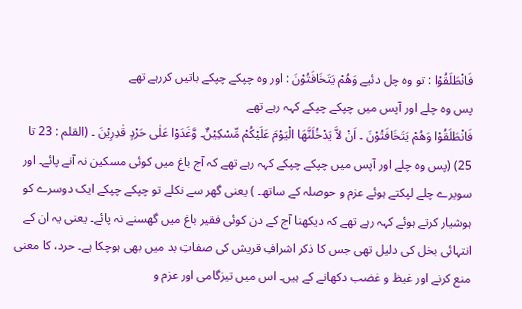فَانْطَلَقُوْا : تو وہ چل دئیے وَهُمْ يَتَخَافَتُوْنَ : اور وہ چپکے چپکے باتیں کررہے تھے
پس وہ چلے اور آپس میں چپکے چپکے کہہ رہے تھے
فَانْطَلَقُوْا وَھُمْ یَتَخَافَتُوْنَ ۔ اَنْ لاَّ یَدْخُلَنَّھَا الْیَوْمَ عَلَیْکُمْ مِّسْکِیْنٌ۔ وَّغَدَوْا عَلٰی حَرْدٍ قٰدِرِیْنَ ۔ (القلم : 23 تا 25) (پس وہ چلے اور آپس میں چپکے چپکے کہہ رہے تھے کہ آج باغ میں کوئی مسکین نہ آنے پائے۔ اور سویرے چلے لپکتے ہوئے عزم و حوصلہ کے ساتھ۔ ) یعنی گھر سے نکلے تو چپکے چپکے ایک دوسرے کو ہوشیار کرتے ہوئے کہہ رہے تھے کہ دیکھنا آج کے دن کوئی فقیر باغ میں گھسنے نہ پائے۔ یعنی یہ ان کے انتہائی بخل کی دلیل تھی جس کا ذکر اشرافِ قریش کی صفاتِ بد میں بھی ہوچکا ہے۔ حرد، کا معنی منع کرنے اور غیظ و غضب دکھانے کے ہیں۔ اس میں تیزگامی اور عزم و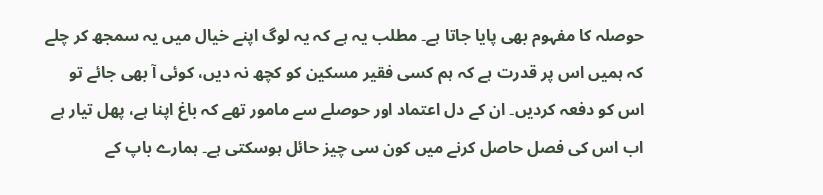حوصلہ کا مفہوم بھی پایا جاتا ہے۔ مطلب یہ ہے کہ یہ لوگ اپنے خیال میں یہ سمجھ کر چلے کہ ہمیں اس پر قدرت ہے کہ ہم کسی فقیر مسکین کو کچھ نہ دیں، کوئی آ بھی جائے تو اس کو دفعہ کردیں۔ ان کے دل اعتماد اور حوصلے سے مامور تھے کہ باغ اپنا ہے، پھل تیار ہے اب اس کی فصل حاصل کرنے میں کون سی چیز حائل ہوسکتی ہے۔ ہمارے باپ کے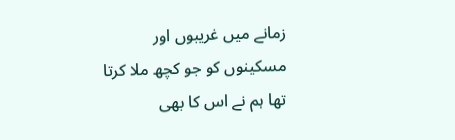زمانے میں غریبوں اور مسکینوں کو جو کچھ ملا کرتا تھا ہم نے اس کا بھی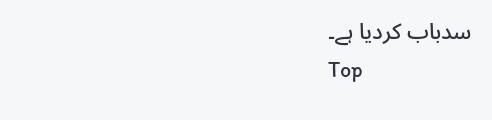سدباب کردیا ہے۔
Top